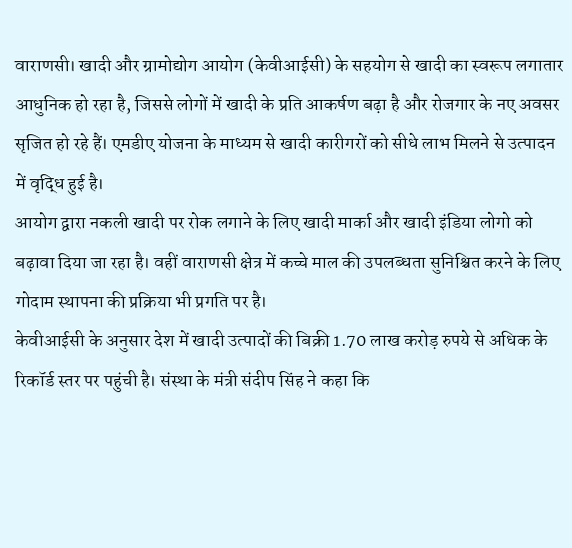वाराणसी। खादी और ग्रामोद्योग आयोग (केवीआईसी) के सहयोग से खादी का स्वरूप लगातार आधुनिक हो रहा है, जिससे लोगों में खादी के प्रति आकर्षण बढ़ा है और रोजगार के नए अवसर सृजित हो रहे हैं। एमडीए योजना के माध्यम से खादी कारीगरों को सीधे लाभ मिलने से उत्पादन में वृद्धि हुई है।
आयोग द्वारा नकली खादी पर रोक लगाने के लिए खादी मार्का और खादी इंडिया लोगो को बढ़ावा दिया जा रहा है। वहीं वाराणसी क्षेत्र में कच्चे माल की उपलब्धता सुनिश्चित करने के लिए गोदाम स्थापना की प्रक्रिया भी प्रगति पर है।
केवीआईसी के अनुसार देश में खादी उत्पादों की बिक्री 1.70 लाख करोड़ रुपये से अधिक के रिकॉर्ड स्तर पर पहुंची है। संस्था के मंत्री संदीप सिंह ने कहा कि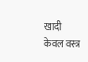खादी केवल वस्त्र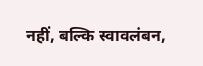नहीं, बल्कि स्वावलंबन,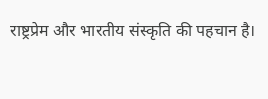राष्ट्रप्रेम और भारतीय संस्कृति की पहचान है।